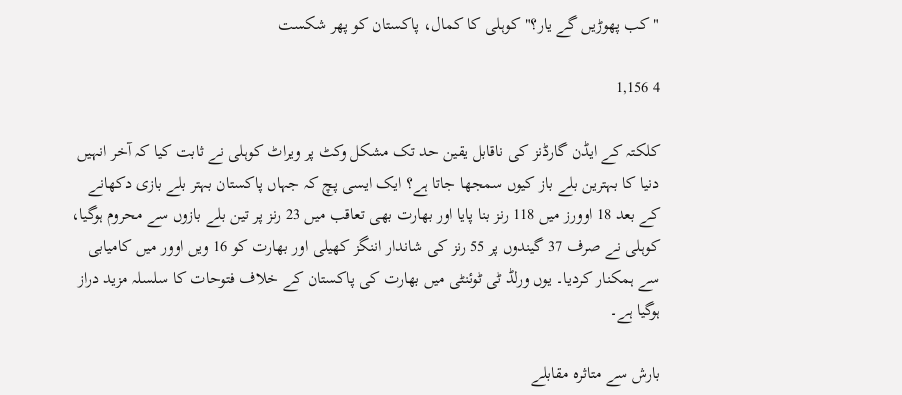"کب پھوڑیں گے یار؟" کوہلی کا کمال، پاکستان کو پھر شکست

4 1,156

کلکتہ کے ایڈن گارڈنز کی ناقابل یقین حد تک مشکل وکٹ پر ویراٹ کوہلی نے ثابت کیا کہ آخر انہیں دنیا کا بہترین بلے باز کیوں سمجھا جاتا ہے؟ ایک ایسی پچ کہ جہاں پاکستان بہتر بلے بازی دکھانے کے بعد 18 اوورز میں 118 رنز بنا پایا اور بھارت بھی تعاقب میں 23 رنز پر تین بلے بازوں سے محروم ہوگیا، کوہلی نے صرف 37 گیندوں پر 55 رنز کی شاندار اننگز کھیلی اور بھارت کو 16 ویں اوور میں کامیابی سے ہمکنار کردیا۔ یوں ورلڈ ٹی ٹوئنٹی میں بھارت کی پاکستان کے خلاف فتوحات کا سلسلہ مزید دراز ہوگیا ہے۔

بارش سے متاثرہ مقابلے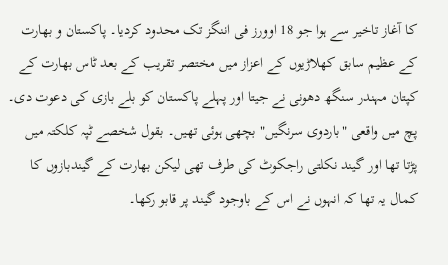کا آغاز تاخیر سے ہوا جو 18 اوورز فی اننگز تک محدود کردیا۔ پاکستان و بھارت کے عظیم سابق کھلاڑیوں کے اعزاز میں مختصر تقریب کے بعد ٹاس بھارت کے کپتان مہندر سنگھ دھونی نے جیتا اور پہلے پاکستان کو بلے بازی کی دعوت دی۔ پچ میں واقعی "باردوی سرنگیں" بچھی ہوئی تھیں۔ بقول شخصے ٹپہ کلکتہ میں پڑتا تھا اور گیند نکلتی راجکوٹ کی طرف تھی لیکن بھارت کے گیندبازوں کا کمال یہ تھا کہ انہوں نے اس کے باوجود گیند پر قابو رکھا۔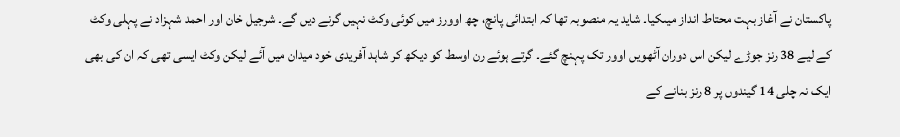پاکستان نے آغاز بہت محتاط انداز میںکیا۔ شاید یہ منصوبہ تھا کہ ابتدائی پانچ، چھ اوورز میں کوئی وکٹ نہیں گرنے دیں گے۔ شرجیل خان اور احمد شہزاد نے پہلی وکٹ کے لیے 38 رنز جوڑے لیکن اس دوران آٹھویں اوور تک پہنچ گئے۔ گرتے ہوئے رن اوسط کو دیکھ کر شاہد آفریدی خود میدان میں آئے لیکن وکٹ ایسی تھی کہ ان کی بھی ایک نہ چلی 14 گیندوں پر 8 رنز بنانے کے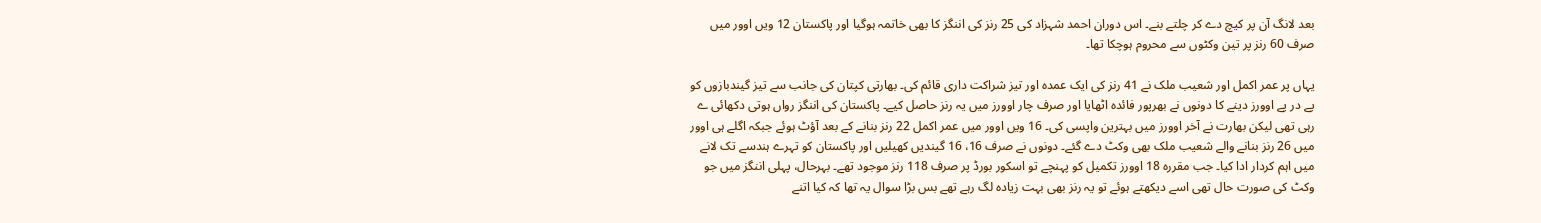بعد لانگ آن پر کیچ دے کر چلتے بنے۔ اس دوران احمد شہزاد کی 25 رنز کی اننگز کا بھی خاتمہ ہوگیا اور پاکستان 12 ویں اوور میں صرف 60 رنز پر تین وکٹوں سے محروم ہوچکا تھا۔

یہاں پر عمر اکمل اور شعیب ملک نے 41 رنز کی ایک عمدہ اور تیز شراکت داری قائم کی۔ بھارتی کپتان کی جانب سے تیز گیندبازوں کو پے در پے اوورز دینے کا دونوں نے بھرپور فائدہ اٹھایا اور صرف چار اوورز میں یہ رنز حاصل کیے۔ پاکستان کی اننگز رواں ہوتی دکھائی ے رہی تھی لیکن بھارت نے آخر اوورز میں بہترین واپسی کی۔ 16 ویں اوور میں عمر اکمل 22 رنز بنانے کے بعد آؤٹ ہوئے جبکہ اگلے ہی اوور میں 26 رنز بنانے والے شعیب ملک بھی وکٹ دے گئے۔ دونوں نے صرف 16، 16 گیندیں کھیلیں اور پاکستان کو تہرے ہندسے تک لانے میں اہم کردار ادا کیا۔ جب مقررہ 18 اوورز تکمیل کو پہنچے تو اسکور بورڈ پر صرف 118 رنز موجود تھے۔ بہرحال، پہلی اننگز میں جو وکٹ کی صورت حال تھی اسے دیکھتے ہوئے تو یہ رنز بھی بہت زیادہ لگ رہے تھے بس بڑا سوال یہ تھا کہ کیا اتنے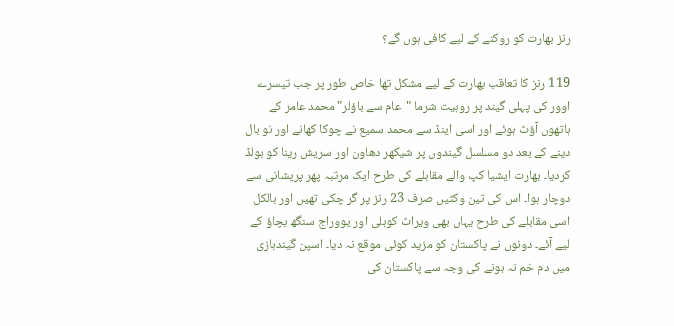رنز بھارت کو روکنے کے لیے کافی ہوں گے؟

119 رنز کا تعاقب بھارت کے لیے مشکل تھا خاص طور پر جب تیسرے اوور کی پہلی گیند پر روہیت شرما "عام سے باؤلر" محمد عامر کے ہاتھوں آؤٹ ہوئے اور اسی اینڈ سے محمد سمیع نے چوکا کھانے اور نو بال دینے کے بعد دو مسلسل گیندوں پر شیکھر دھاون اور سریش رینا کو بولڈ کردیا۔ بھارت ایشیا کپ والے مقابلے کی طرح ایک مرتبہ پھر پریشانی سے دوچار ہوا۔ اس کی تین وکٹیں صرف 23 رنز پر گر چکی تھیں اور بالکل اسی مقابلے کی طرح یہاں بھی ویراٹ کوہلی اور یووراج سنگھ بچاؤ کے لیے آئے۔ دونوں نے پاکستان کو مزید کوئی موقع نہ دیا۔ اسپن گیندبازی میں دم خم نہ ہونے کی وجہ سے پاکستان کی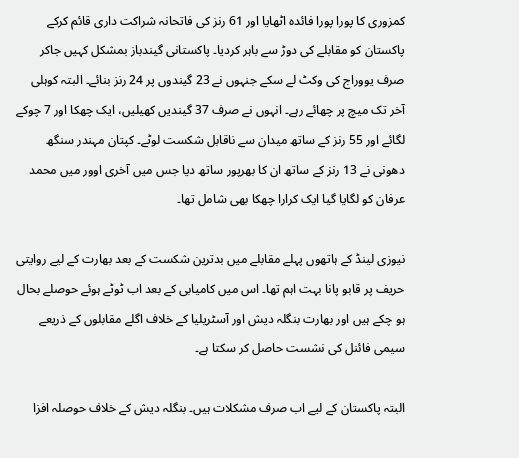کمزوری کا پورا پورا فائدہ اٹھایا اور 61 رنز کی فاتحانہ شراکت داری قائم کرکے پاکستان کو مقابلے کی دوڑ سے باہر کردیا۔ پاکستانی گیندباز بمشکل کہیں جاکر صرف یووراج کی وکٹ لے سکے جنہوں نے 23 گیندوں پر 24 رنز بنائے۔ البتہ کوہلی آخر تک میچ پر چھائے رہے۔ انہوں نے صرف 37 گیندیں کھیلیں، ایک چھکا اور 7 چوکے لگائے اور 55 رنز کے ساتھ میدان سے ناقابل شکست لوٹے۔ کپتان مہندر سنگھ دھونی نے 13 رنز کے ساتھ ان کا بھرپور ساتھ دیا جس میں آخری اوور میں محمد عرفان کو لگایا گیا ایک کرارا چھکا بھی شامل تھا۔

نیوزی لینڈ کے ہاتھوں پہلے مقابلے میں بدترین شکست کے بعد بھارت کے لیے روایتی حریف پر قابو پانا بہت اہم تھا۔ اس میں کامیابی کے بعد اب ٹوٹے ہوئے حوصلے بحال ہو چکے ہیں اور بھارت بنگلہ دیش اور آسٹریلیا کے خلاف اگلے مقابلوں کے ذریعے سیمی فائنل کی نشست حاصل کر سکتا ہے۔

البتہ پاکستان کے لیے اب صرف مشکلات ہیں۔ بنگلہ دیش کے خلاف حوصلہ افزا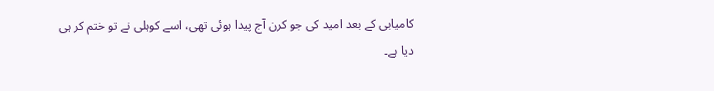کامیابی کے بعد امید کی جو کرن آج پیدا ہوئی تھی، اسے کوہلی نے تو ختم کر ہی دیا ہے۔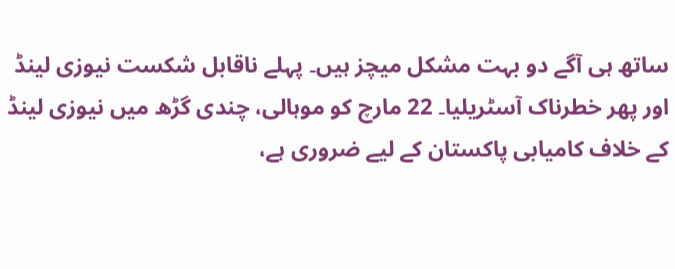ساتھ ہی آگے دو بہت مشکل میچز ہیں۔ پہلے ناقابل شکست نیوزی لینڈ اور پھر خطرناک آسٹریلیا۔ 22 مارچ کو موہالی، چندی گڑھ میں نیوزی لینڈ کے خلاف کامیابی پاکستان کے لیے ضروری ہے،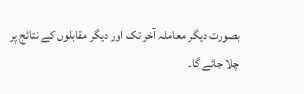بصورت دیگر معاملہ آخر تک اور دیگر مقابلوں کے نتائج پر چلا جائے گا۔